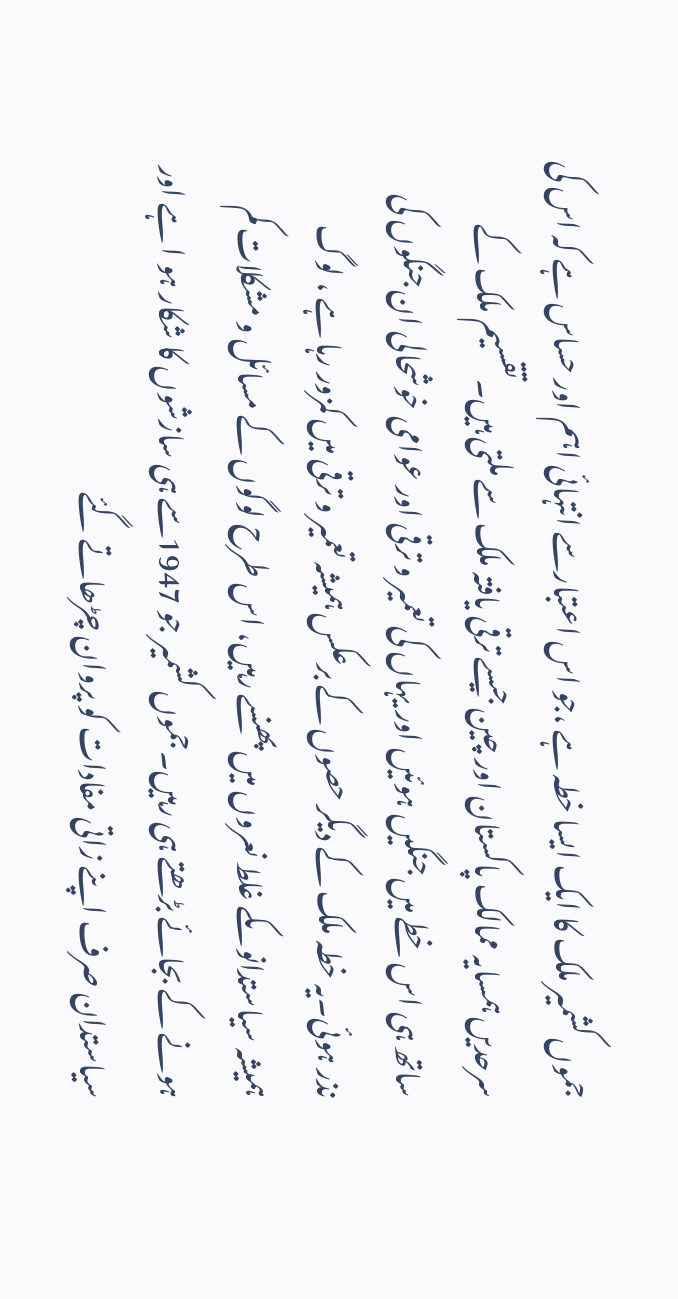جموں کشمیر ملک کا ایک ایسا خطہ ہے ،جو اس اعتبارسے انتہائی اہم اور حساس ہے کہ اس کی سرحدیں ہمسایہ ممالک پاکستان اور چین جیسے ترقی یافتہ ملک سے ملتی ہیں۔تقسیم ملک کے ساتھ ہی اس خطے میں جنگیں ہوئیں اور یہاں کی تعمیر و ترقی اور عوامی خوشحالی ان جنگوں کی نذر ہوئی۔یہ خطہ ملک کے دیگر حصوں کے برعکس ہمیشہ تعمیر و ترقی میں کمزور رہا ہے ، لوگ ہمیشہ سیاستدانوںکے غلط نعروں میں پھنسے رہیں، اس طرح لوگوں کے مسائل و مشکلات کم ہونے کے بجائے بڑھتے ہی رہیں۔جموں کشمیر جو 1947سے ہی سازشوں کا شکار ہو ا ہے اور سیاستدان صرف اپنے زاتی مفادات کو پروان چڑھاتے گئے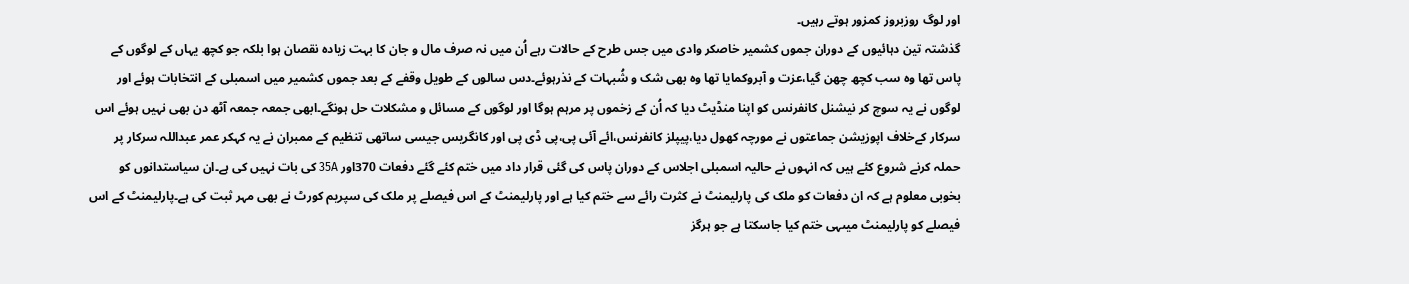اور لوگ روزبروز کمزور ہوتے رہیں۔
گذشتہ تین دہائیوں کے دوران جموں کشمیر خاصکر وادی میں جس طرح کے حالات رہے اُن میں نہ صرف مال و جان کا بہت زیادہ نقصان ہوا بلکہ جو کچھ یہاں کے لوگوں کے پاس تھا وہ سب کچھ چھن گیا،عزت و آبروکمایا تھا وہ بھی شک و شُبہات کے نذرہوئے۔دس سالوں کے طویل وقفے کے بعد جموں کشمیر میں اسمبلی کے انتخابات ہوئے اور لوگوں نے یہ سوچ کر نیشنل کانفرنس کو اپنا منڈیٹ دیا کہ اُن کے زخموں پر مرہم ہوگا اور لوگوں کے مسائل و مشکلات حل ہونگے۔ابھی جمعہ جمعہ آٹھ دن بھی نہیں ہوئے اس سرکار کےخلاف اپوزیشن جماعتوں نے مورچہ کھول دیا،پیپلز کانفرنس،ائے آئی پی،پی ڈی پی اور کانگریس جیسی ساتھی تنظیم کے ممبران نے یہ کہکر عمر عبداللہ سرکار پر حملہ کرنے شروع کئے ہیں کہ انہوں نے حالیہ اسمبلی اجلاس کے دوران پاس کی گئی قرار داد میں ختم کئے گئے دفعات 370اور 35A کی بات نہیں کی ہے۔ان سیاستدانوں کو بخوبی معلوم ہے کہ ان دفعات کو ملک کی پارلیمنٹ نے کثرت رائے سے ختم کیا ہے اور پارلیمنٹ کے اس فیصلے پر ملک کی سپریم کورٹ نے بھی مہر ثبت کی ہے۔پارلیمنٹ کے اس فیصلے کو پارلیمنٹ میںہی ختم کیا جاسکتا ہے جو ہرگز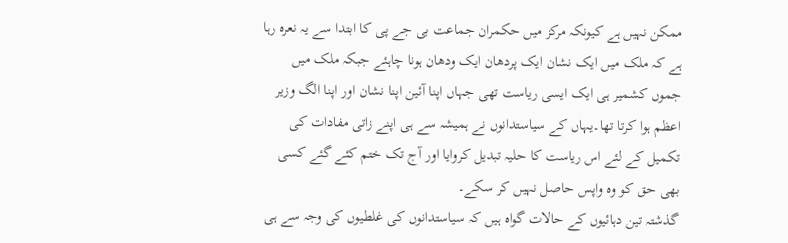ممکن نہیں ہے کیونکہ مرکز میں حکمران جماعت بی جے پی کا ابتدا سے یہ نعرہ رہا ہے کہ ملک میں ایک نشان ایک پردھان ایک ودھان ہونا چاہئے جبکہ ملک میں جموں کشمیر ہی ایک ایسی ریاست تھی جہاں اپنا آئین اپنا نشان اور اپنا الگ وزیر اعظم ہوا کرتا تھا۔یہاں کے سیاستدانوں نے ہمیشہ سے ہی اپنے زاتی مفادات کی تکمیل کے لئے اس ریاست کا حلیہ تبدیل کروایا اور آج تک ختم کئے گئے کسی بھی حق کو وہ واپس حاصل نہیں کر سکے۔
گذشتہ تین دہائیوں کے حالات گواہ ہیں کہ سیاستدانوں کی غلطیوں کی وجہ سے ہی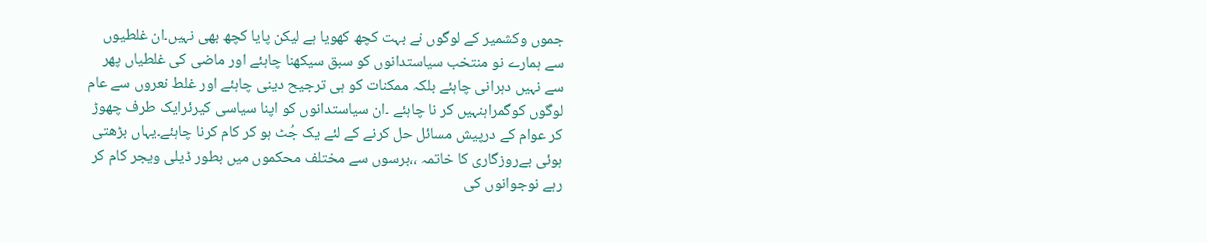جموں وکشمیر کے لوگوں نے بہت کچھ کھویا ہے لیکن پایا کچھ بھی نہیں۔ان غلطیوں سے ہمارے نو منتخب سیاستدانوں کو سبق سیکھنا چاہئے اور ماضی کی غلطیاں پھر سے نہیں دہرانی چاہئے بلکہ ممکنات کو ہی ترجیح دینی چاہئے اور غلط نعروں سے عام لوگوں کوگمراہنہیں کر نا چاہئے ۔ان سیاستدانوں کو اپنا سیاسی کیرئرایک طرف چھوڑ کر عوام کے درپیش مسائل حل کرنے کے لئے یک جُٹ ہو کر کام کرنا چاہئے۔یہاں بڑھتی ہوئی بےروزگاری کا خاتمہ ،،برسوں سے مختلف محکموں میں بطور ڈیلی ویجر کام کر رہے نوجوانوں کی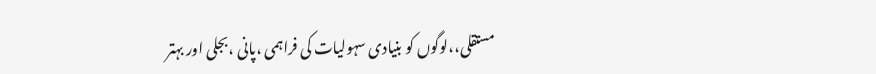مستقلی،،لوگوں کو بنیادی سہولیات کی فراہمی ،پانی ،بجلی اور بہتر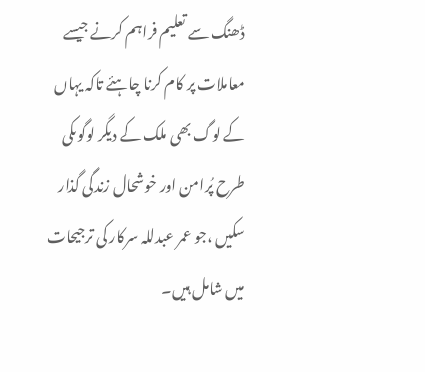ڈھنگ سے تعلیم فراہم کرنے جیسے معاملات پر کام کرنا چاہئے تاکہ یہاں کے لوگ بھی ملک کے دیگر لوگوںکی طرح پُرامن اور خوشحال زندگی گذار سکیں ،جو عمر عبدللہ سرکار کی ترجیحات میں شامل ہیں۔